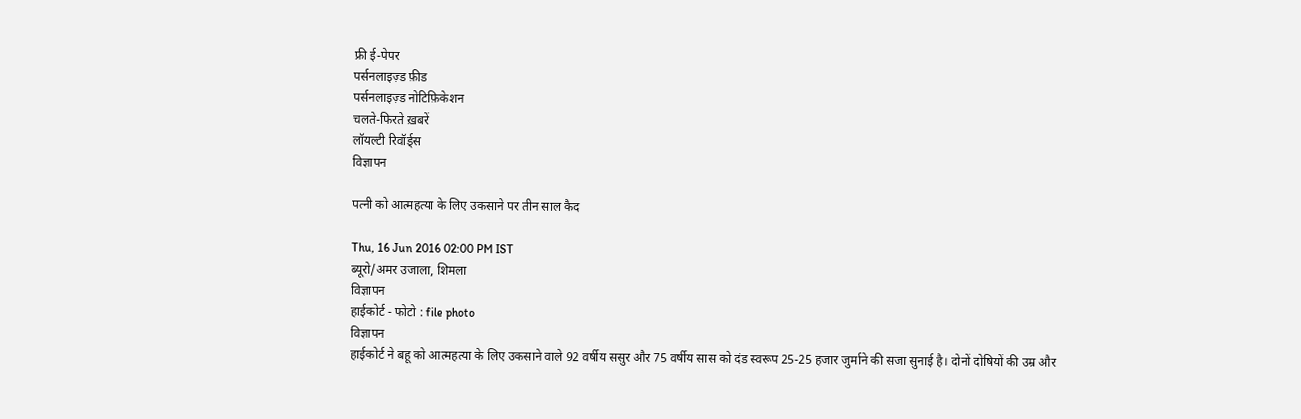फ्री ई-पेपर
पर्सनलाइज़्ड फ़ीड
पर्सनलाइज़्ड नोटिफ़िकेशन
चलते-फिरते ख़बरें
लॉयल्टी रिवॉर्ड्स
विज्ञापन

पत्नी को आत्महत्या के लिए उकसाने पर तीन साल कैद

Thu, 16 Jun 2016 02:00 PM IST
ब्यूरो/अमर उजाला, शिमला
विज्ञापन
हाईकोर्ट - फोटो : file photo
विज्ञापन
हाईकोर्ट ने बहू को आत्महत्या के लिए उकसाने वाले 92 वर्षीय ससुर और 75 वर्षीय सास को दंड स्वरूप 25-25 हजार जुर्माने की सजा सुनाई है। दोनों दोषियों की उम्र और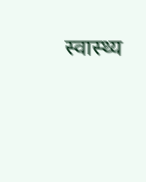स्वास्थ्य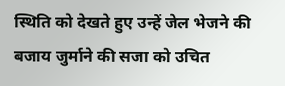स्थिति को देखते हुए उन्हें जेल भेजने की बजाय जुर्माने की सजा को उचित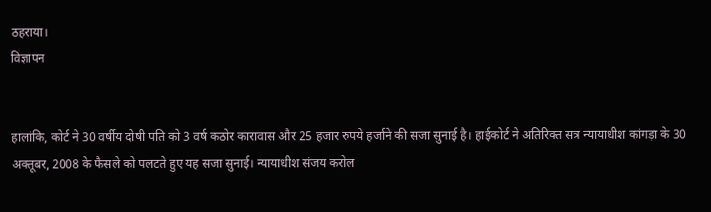ठहराया।
विज्ञापन


हालांकि, कोर्ट ने 30 वर्षीय दोषी पति को 3 वर्ष कठोर कारावास और 25 हजार रुपये हर्जाने की सजा सुनाई है। हाईकोर्ट ने अतिरिक्त सत्र न्यायाधीश कांगड़ा के 30 अक्तूबर, 2008 के फैसले को पलटते हुए यह सजा सुनाई। न्यायाधीश संजय करोल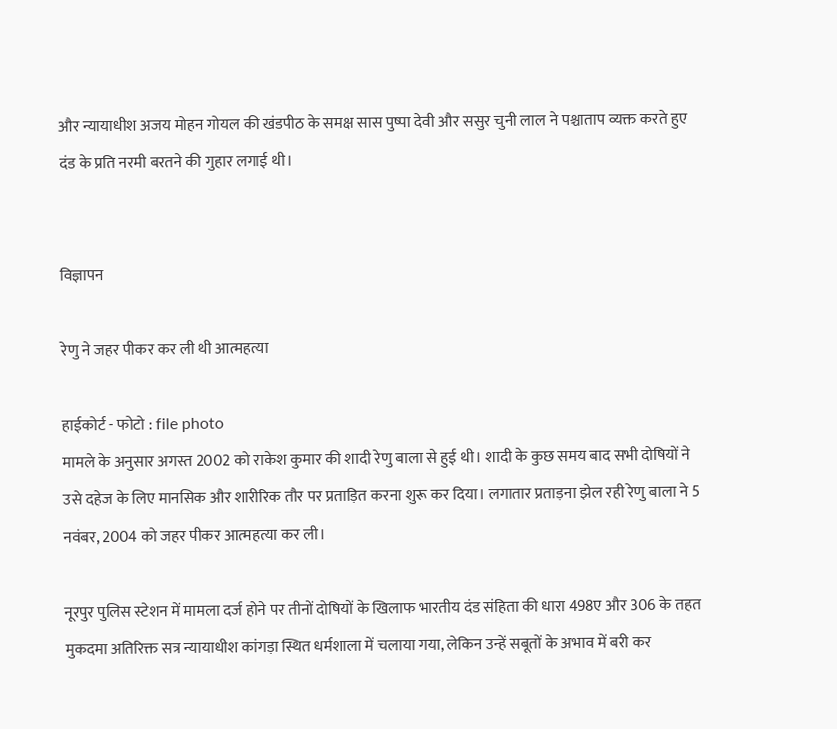और न्यायाधीश अजय मोहन गोयल की खंडपीठ के समक्ष सास पुष्पा देवी और ससुर चुनी लाल ने पश्चाताप व्यक्त करते हुए दंड के प्रति नरमी बरतने की गुहार लगाई थी।


विज्ञापन

रेणु ने जहर पीकर कर ली थी आत्महत्या

हाईकोर्ट - फोटो : file photo
मामले के अनुसार अगस्त 2002 को राकेश कुमार की शादी रेणु बाला से हुई थी। शादी के कुछ समय बाद सभी दोषियों ने उसे दहेज के लिए मानसिक और शारीरिक तौर पर प्रताड़ित करना शुरू कर दिया। लगातार प्रताड़ना झेल रही रेणु बाला ने 5 नवंबर, 2004 को जहर पीकर आत्महत्या कर ली।

नूरपुर पुलिस स्टेशन में मामला दर्ज होने पर तीनों दोषियों के खिलाफ भारतीय दंड संहिता की धारा 498ए और 306 के तहत मुकदमा अतिरिक्त सत्र न्यायाधीश कांगड़ा स्थित धर्मशाला में चलाया गया, लेकिन उन्हें सबूतों के अभाव में बरी कर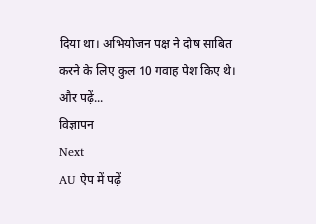दिया था। अभियोजन पक्ष ने दोष साबित करने के लिए कुल 10 गवाह पेश किए थे।
और पढ़ें...
विज्ञापन
Next
AU ऐप में पढ़ें